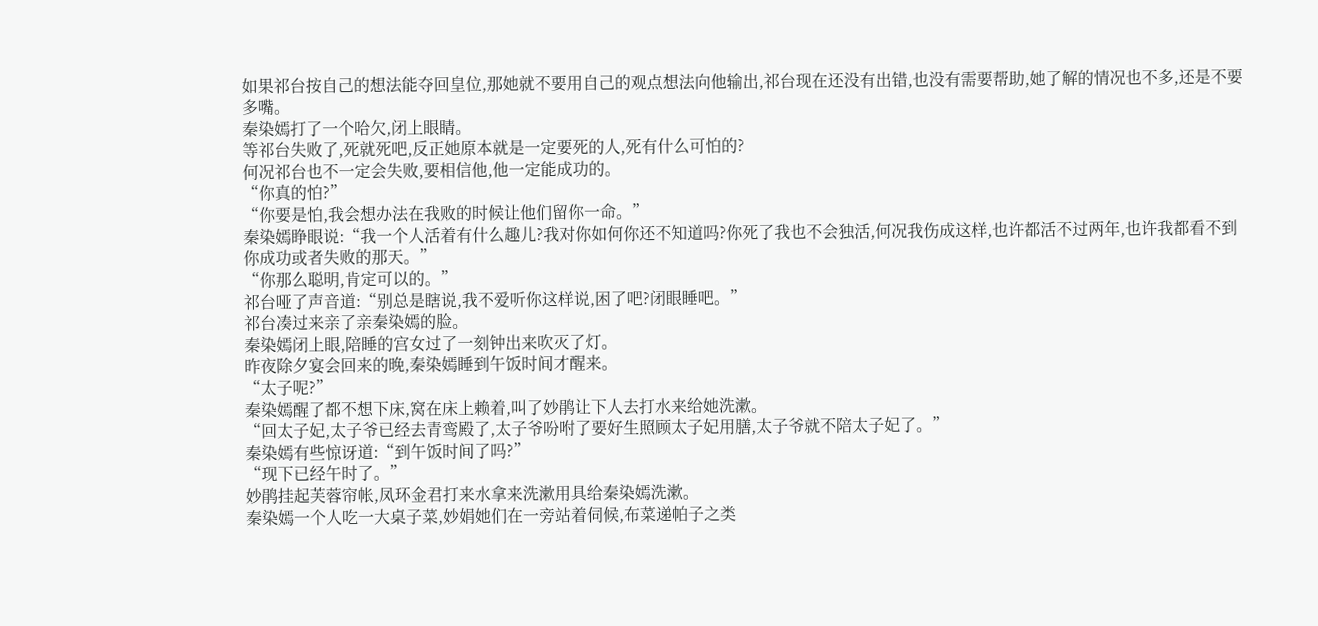如果祁台按自己的想法能夺回皇位,那她就不要用自己的观点想法向他输出,祁台现在还没有出错,也没有需要帮助,她了解的情况也不多,还是不要多嘴。
秦染嫣打了一个哈欠,闭上眼睛。
等祁台失败了,死就死吧,反正她原本就是一定要死的人,死有什么可怕的?
何况祁台也不一定会失败,要相信他,他一定能成功的。
“你真的怕?”
“你要是怕,我会想办法在我败的时候让他们留你一命。”
秦染嫣睁眼说:“我一个人活着有什么趣儿?我对你如何你还不知道吗?你死了我也不会独活,何况我伤成这样,也许都活不过两年,也许我都看不到你成功或者失败的那天。”
“你那么聪明,肯定可以的。”
祁台哑了声音道:“别总是瞎说,我不爱听你这样说,困了吧?闭眼睡吧。”
祁台凑过来亲了亲秦染嫣的脸。
秦染嫣闭上眼,陪睡的宫女过了一刻钟出来吹灭了灯。
昨夜除夕宴会回来的晚,秦染嫣睡到午饭时间才醒来。
“太子呢?”
秦染嫣醒了都不想下床,窝在床上赖着,叫了妙鹃让下人去打水来给她洗漱。
“回太子妃,太子爷已经去青鸾殿了,太子爷吩咐了要好生照顾太子妃用膳,太子爷就不陪太子妃了。”
秦染嫣有些惊讶道:“到午饭时间了吗?”
“现下已经午时了。”
妙鹃挂起芙蓉帘帐,凤环金君打来水拿来洗漱用具给秦染嫣洗漱。
秦染嫣一个人吃一大桌子菜,妙娟她们在一旁站着伺候,布菜递帕子之类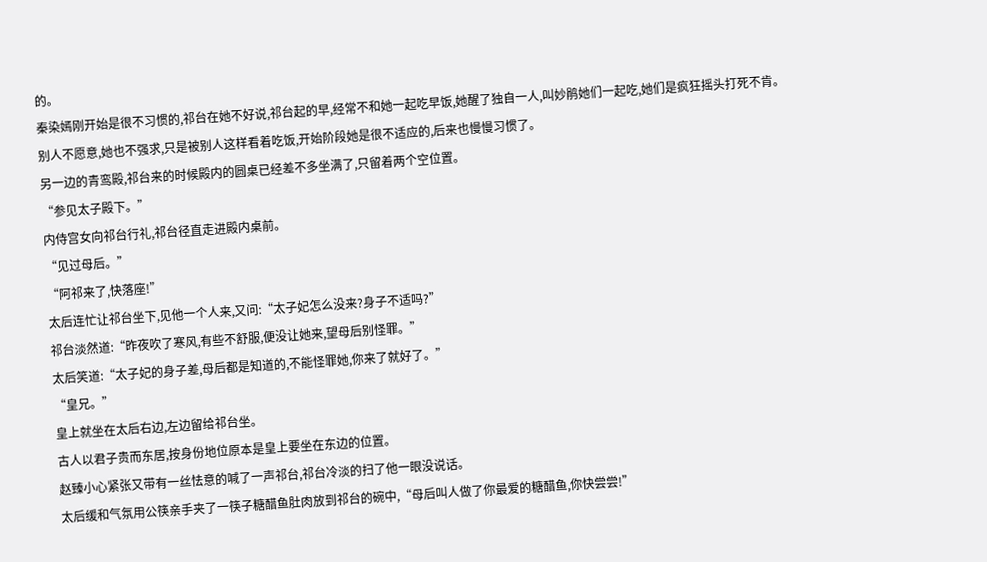的。
秦染嫣刚开始是很不习惯的,祁台在她不好说,祁台起的早,经常不和她一起吃早饭,她醒了独自一人,叫妙鹃她们一起吃,她们是疯狂摇头打死不肯。
别人不愿意,她也不强求,只是被别人这样看着吃饭,开始阶段她是很不适应的,后来也慢慢习惯了。
另一边的青鸾殿,祁台来的时候殿内的圆桌已经差不多坐满了,只留着两个空位置。
“参见太子殿下。”
内侍宫女向祁台行礼,祁台径直走进殿内桌前。
“见过母后。”
“阿祁来了,快落座!”
太后连忙让祁台坐下,见他一个人来,又问:“太子妃怎么没来?身子不适吗?”
祁台淡然道:“昨夜吹了寒风,有些不舒服,便没让她来,望母后别怪罪。”
太后笑道:“太子妃的身子差,母后都是知道的,不能怪罪她,你来了就好了。”
“皇兄。”
皇上就坐在太后右边,左边留给祁台坐。
古人以君子贵而东居,按身份地位原本是皇上要坐在东边的位置。
赵臻小心紧张又带有一丝怯意的喊了一声祁台,祁台冷淡的扫了他一眼没说话。
太后缓和气氛用公筷亲手夹了一筷子糖醋鱼肚肉放到祁台的碗中,“母后叫人做了你最爱的糖醋鱼,你快尝尝!”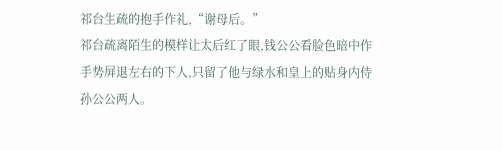祁台生疏的抱手作礼,“谢母后。”
祁台疏离陌生的模样让太后红了眼,钱公公看脸色暗中作手势屏退左右的下人,只留了他与绿水和皇上的贴身内侍孙公公两人。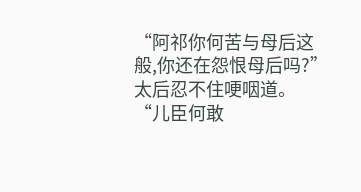“阿祁你何苦与母后这般,你还在怨恨母后吗?”
太后忍不住哽咽道。
“儿臣何敢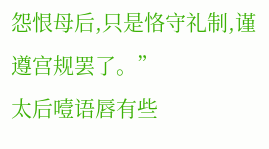怨恨母后,只是恪守礼制,谨遵宫规罢了。”
太后噎语唇有些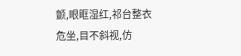颤,眼眶湿红,祁台整衣危坐,目不斜视,仿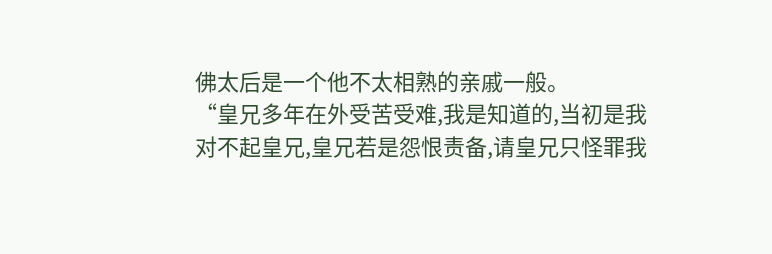佛太后是一个他不太相熟的亲戚一般。
“皇兄多年在外受苦受难,我是知道的,当初是我对不起皇兄,皇兄若是怨恨责备,请皇兄只怪罪我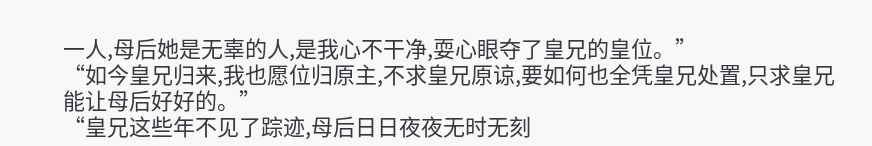一人,母后她是无辜的人,是我心不干净,耍心眼夺了皇兄的皇位。”
“如今皇兄归来,我也愿位归原主,不求皇兄原谅,要如何也全凭皇兄处置,只求皇兄能让母后好好的。”
“皇兄这些年不见了踪迹,母后日日夜夜无时无刻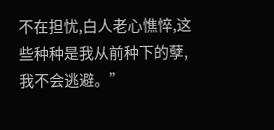不在担忧,白人老心憔悴,这些种种是我从前种下的孽,我不会逃避。”